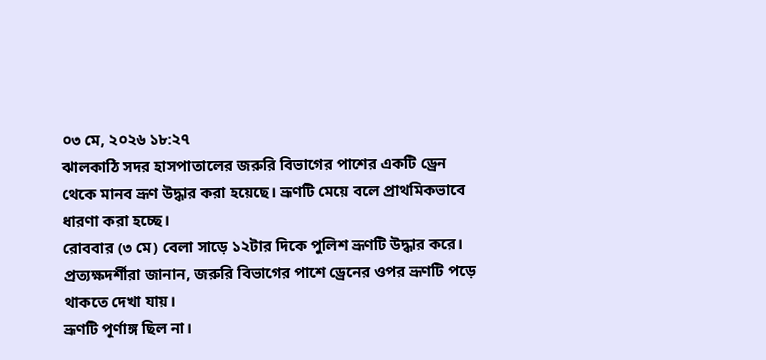০৩ মে, ২০২৬ ১৮:২৭
ঝালকাঠি সদর হাসপাতালের জরুরি বিভাগের পাশের একটি ড্রেন থেকে মানব ভ্রূণ উদ্ধার করা হয়েছে। ভ্রূণটি মেয়ে বলে প্রাথমিকভাবে ধারণা করা হচ্ছে।
রোববার (৩ মে) বেলা সাড়ে ১২টার দিকে পুলিশ ভ্রূণটি উদ্ধার করে। প্রত্যক্ষদর্শীরা জানান, জরুরি বিভাগের পাশে ড্রেনের ওপর ভ্রূণটি পড়ে থাকতে দেখা যায়।
ভ্রূণটি পূর্ণাঙ্গ ছিল না।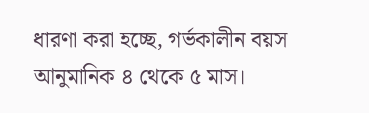ধারণা করা হচ্ছে, গর্ভকালীন বয়স আনুমানিক ৪ থেকে ৫ মাস।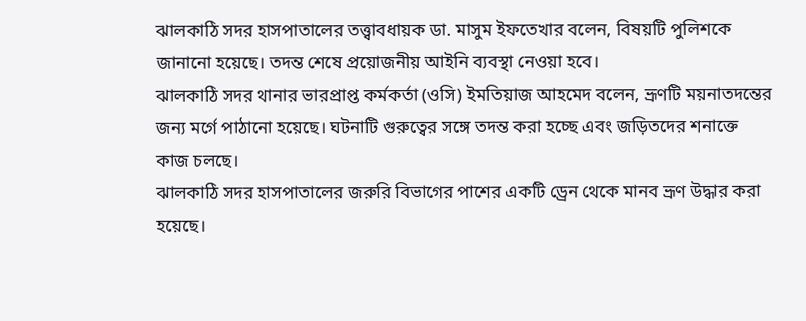ঝালকাঠি সদর হাসপাতালের তত্ত্বাবধায়ক ডা. মাসুম ইফতেখার বলেন, বিষয়টি পুলিশকে জানানো হয়েছে। তদন্ত শেষে প্রয়োজনীয় আইনি ব্যবস্থা নেওয়া হবে।
ঝালকাঠি সদর থানার ভারপ্রাপ্ত কর্মকর্তা (ওসি) ইমতিয়াজ আহমেদ বলেন, ভ্রূণটি ময়নাতদন্তের জন্য মর্গে পাঠানো হয়েছে। ঘটনাটি গুরুত্বের সঙ্গে তদন্ত করা হচ্ছে এবং জড়িতদের শনাক্তে কাজ চলছে।
ঝালকাঠি সদর হাসপাতালের জরুরি বিভাগের পাশের একটি ড্রেন থেকে মানব ভ্রূণ উদ্ধার করা হয়েছে।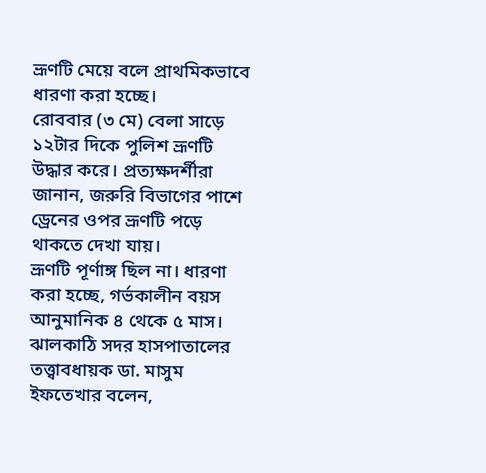ভ্রূণটি মেয়ে বলে প্রাথমিকভাবে ধারণা করা হচ্ছে।
রোববার (৩ মে) বেলা সাড়ে ১২টার দিকে পুলিশ ভ্রূণটি উদ্ধার করে। প্রত্যক্ষদর্শীরা জানান, জরুরি বিভাগের পাশে ড্রেনের ওপর ভ্রূণটি পড়ে থাকতে দেখা যায়।
ভ্রূণটি পূর্ণাঙ্গ ছিল না। ধারণা করা হচ্ছে, গর্ভকালীন বয়স আনুমানিক ৪ থেকে ৫ মাস। ঝালকাঠি সদর হাসপাতালের তত্ত্বাবধায়ক ডা. মাসুম ইফতেখার বলেন,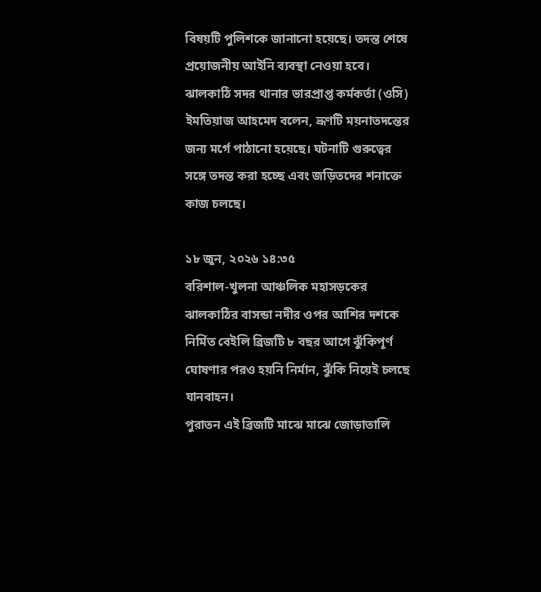বিষয়টি পুলিশকে জানানো হয়েছে। তদন্ত শেষে প্রয়োজনীয় আইনি ব্যবস্থা নেওয়া হবে।
ঝালকাঠি সদর থানার ভারপ্রাপ্ত কর্মকর্তা (ওসি) ইমতিয়াজ আহমেদ বলেন, ভ্রূণটি ময়নাতদন্তের জন্য মর্গে পাঠানো হয়েছে। ঘটনাটি গুরুত্বের সঙ্গে তদন্ত করা হচ্ছে এবং জড়িতদের শনাক্তে কাজ চলছে।

১৮ জুন, ২০২৬ ১৪:৩৫
বরিশাল-খুলনা আঞ্চলিক মহাসড়কের ঝালকাঠির বাসন্ডা নদীর ওপর আশির দশকে নির্মিত বেইলি ব্রিজটি ৮ বছর আগে ঝুঁকিপূর্ণ ঘোষণার পরও হয়নি নির্মান, ঝুঁকি নিয়েই চলছে যানবাহন।
পুরাতন এই ব্রিজটি মাঝে মাঝে জোড়াতালি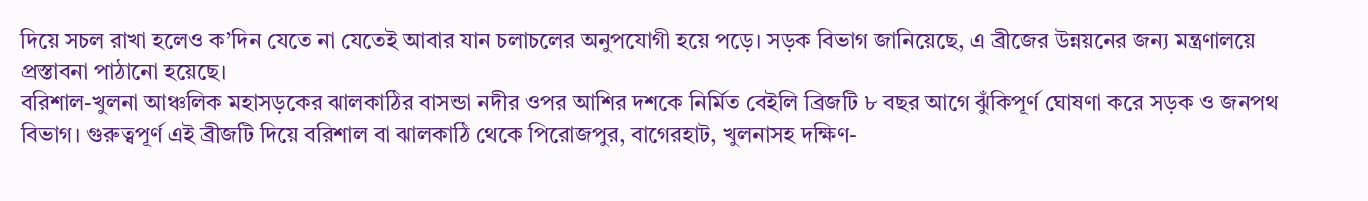দিয়ে সচল রাখা হলেও ক’দিন যেতে না যেতেই আবার যান চলাচলের অনুপযোগী হয়ে পড়ে। সড়ক বিভাগ জানিয়েছে, এ ব্রীজের উন্নয়নের জন্য মন্ত্রণালয়ে প্রস্তাবনা পাঠানো হয়েছে।
বরিশাল-খুলনা আঞ্চলিক মহাসড়কের ঝালকাঠির বাসন্ডা নদীর ওপর আশির দশকে নির্মিত বেইলি ব্রিজটি ৮ বছর আগে ঝুঁকিপূর্ণ ঘোষণা করে সড়ক ও জনপথ বিভাগ। গুরুত্বপূর্ণ এই ব্রীজটি দিয়ে বরিশাল বা ঝালকাঠি থেকে পিরোজপুর, বাগেরহাট, খুলনাসহ দক্ষিণ-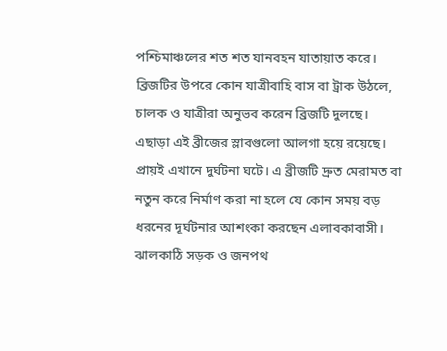পশ্চিমাঞ্চলের শত শত যানবহন যাতায়াত করে।
ব্রিজটির উপরে কোন যাত্রীবাহি বাস বা ট্রাক উঠলে, চালক ও যাত্রীরা অনুভব করেন ব্রিজটি দুলছে। এছাড়া এই ব্রীজের স্লাবগুলো আলগা হয়ে রয়েছে। প্রায়ই এখানে দুর্ঘটনা ঘটে। এ ব্রীজটি দ্রুত মেরামত বা নতুন করে নির্মাণ করা না হলে যে কোন সময় বড় ধরনের দূর্ঘটনার আশংকা করছেন এলাবকাবাসী।
ঝালকাঠি সড়ক ও জনপথ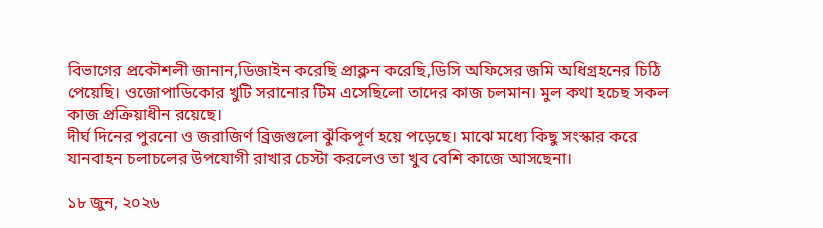বিভাগের প্রকৌশলী জানান,ডিজাইন করেছি প্রাক্লন করেছি,ডিসি অফিসের জমি অধিগ্রহনের চিঠি পেয়েছি। ওজোপাডিকোর খুটি সরানোর টিম এসেছিলো তাদের কাজ চলমান। মুল কথা হচেছ সকল কাজ প্রক্রিয়াধীন রয়েছে।
দীর্ঘ দিনের পুরনো ও জরাজির্ণ ব্রিজগুলো ঝুঁকিপূর্ণ হয়ে পড়েছে। মাঝে মধ্যে কিছু সংস্কার করে যানবাহন চলাচলের উপযোগী রাখার চেস্টা করলেও তা খুব বেশি কাজে আসছেনা।

১৮ জুন, ২০২৬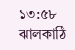১৩:৫৮
ঝালকাঠি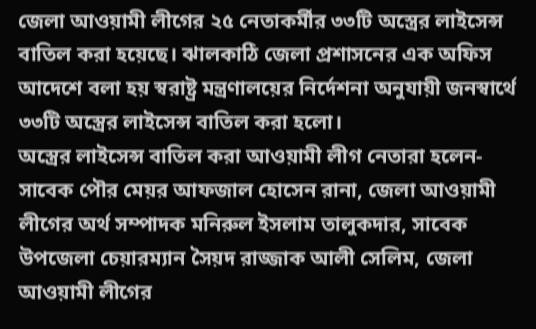জেলা আওয়ামী লীগের ২৫ নেতাকর্মীর ৩৩টি অস্ত্রের লাইসেন্স বাতিল করা হয়েছে। ঝালকাঠি জেলা প্রশাসনের এক অফিস আদেশে বলা হয় স্বরাষ্ট্র মন্ত্রণালয়ের নির্দেশনা অনুযায়ী জনস্বার্থে ৩৩টি অস্ত্রের লাইসেন্স বাতিল করা হলো।
অস্ত্রের লাইসেন্স বাতিল করা আওয়ামী লীগ নেতারা হলেন- সাবেক পৌর মেয়র আফজাল হোসেন রানা, জেলা আওয়ামী লীগের অর্থ সম্পাদক মনিরুল ইসলাম তালুকদার, সাবেক উপজেলা চেয়ারম্যান সৈয়দ রাজ্জাক আলী সেলিম, জেলা আওয়ামী লীগের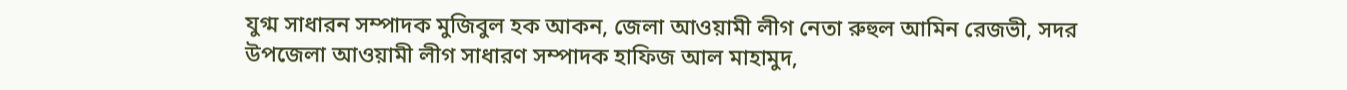যুগ্ম সাধারন সম্পাদক মুজিবুল হক আকন, জেলা আওয়ামী লীগ নেতা রুহুল আমিন রেজভী, সদর উপজেলা আওয়ামী লীগ সাধারণ সম্পাদক হাফিজ আল মাহামুদ,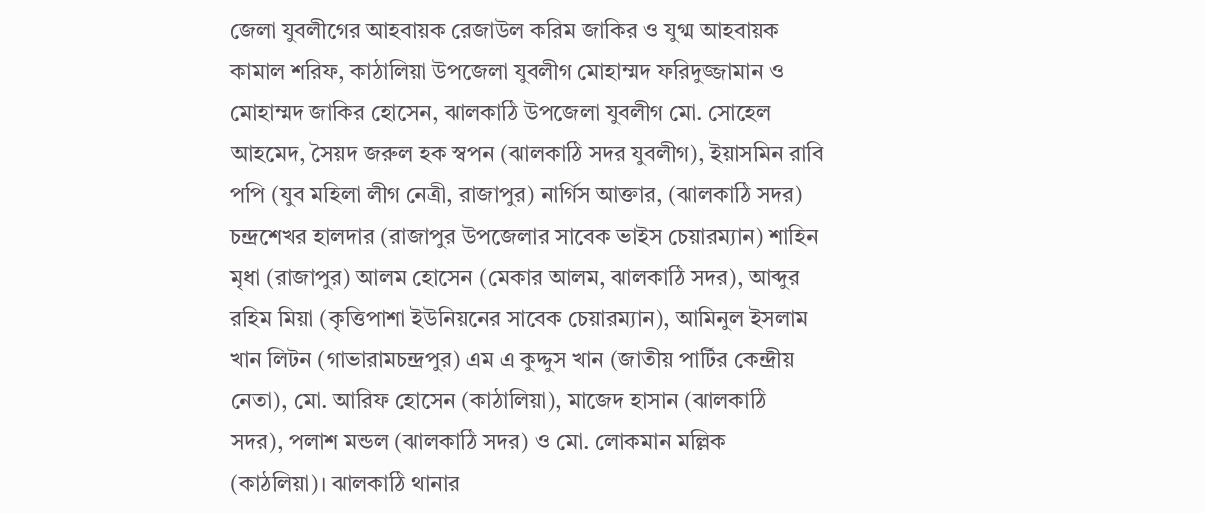জেলা যুবলীগের আহবায়ক রেজাউল করিম জাকির ও যুগ্ম আহবায়ক কামাল শরিফ, কাঠালিয়া উপজেলা যুবলীগ মোহাম্মদ ফরিদুজ্জামান ও মোহাম্মদ জাকির হোসেন, ঝালকাঠি উপজেলা যুবলীগ মো. সোহেল আহমেদ, সৈয়দ জরুল হক স্বপন (ঝালকাঠি সদর যুবলীগ), ইয়াসমিন রাবি পপি (যুব মহিলা লীগ নেত্রী, রাজাপুর) নার্গিস আক্তার, (ঝালকাঠি সদর) চন্দ্রশেখর হালদার (রাজাপুর উপজেলার সাবেক ভাইস চেয়ারম্যান) শাহিন মৃধা (রাজাপুর) আলম হোসেন (মেকার আলম, ঝালকাঠি সদর), আব্দুর রহিম মিয়া (কৃত্তিপাশা ইউনিয়নের সাবেক চেয়ারম্যান), আমিনুল ইসলাম খান লিটন (গাভারামচন্দ্রপুর) এম এ কুদ্দুস খান (জাতীয় পার্টির কেন্দ্রীয় নেতা), মো. আরিফ হোসেন (কাঠালিয়া), মাজেদ হাসান (ঝালকাঠি সদর), পলাশ মন্ডল (ঝালকাঠি সদর) ও মো. লোকমান মল্লিক (কাঠলিয়া)। ঝালকাঠি থানার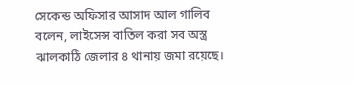সেকেন্ড অফিসার আসাদ আল গালিব বলেন, লাইসেন্স বাতিল করা সব অস্ত্র ঝালকাঠি জেলার ৪ থানায় জমা রয়েছে।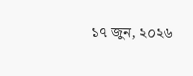১৭ জুন, ২০২৬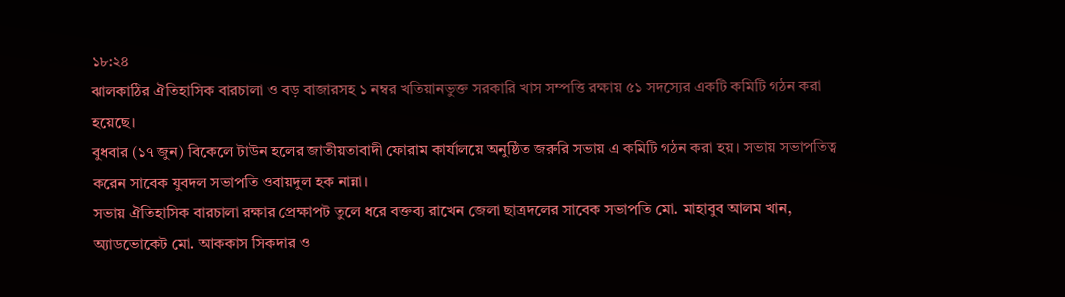১৮:২৪
ঝালকাঠির ঐতিহাসিক বারচালা ও বড় বাজারসহ ১ নম্বর খতিয়ানভুক্ত সরকারি খাস সম্পত্তি রক্ষায় ৫১ সদস্যের একটি কমিটি গঠন করা হয়েছে।
বুধবার (১৭ জুন) বিকেলে টাউন হলের জাতীয়তাবাদী ফোরাম কার্যালয়ে অনুষ্ঠিত জরুরি সভায় এ কমিটি গঠন করা হয়। সভায় সভাপতিত্ব করেন সাবেক যুবদল সভাপতি ওবায়দুল হক নান্না।
সভায় ঐতিহাসিক বারচালা রক্ষার প্রেক্ষাপট তুলে ধরে বক্তব্য রাখেন জেলা ছাত্রদলের সাবেক সভাপতি মো. মাহাবুব আলম খান, অ্যাডভোকেট মো. আককাস সিকদার ও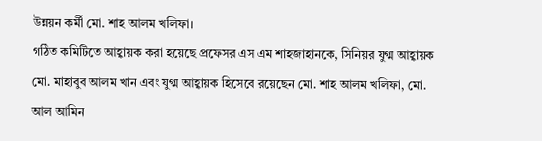উন্নয়ন কর্মী মো. শাহ আলম খলিফা।
গঠিত কমিটিতে আহ্বায়ক করা হয়েছে প্রফেসর এস এম শাহজাহানকে, সিনিয়র যুগ্ম আহ্বায়ক মো. মাহাবুব আলম খান এবং যুগ্ম আহ্বায়ক হিসেবে রয়েছেন মো. শাহ আলম খলিফা, মো. আল আমিন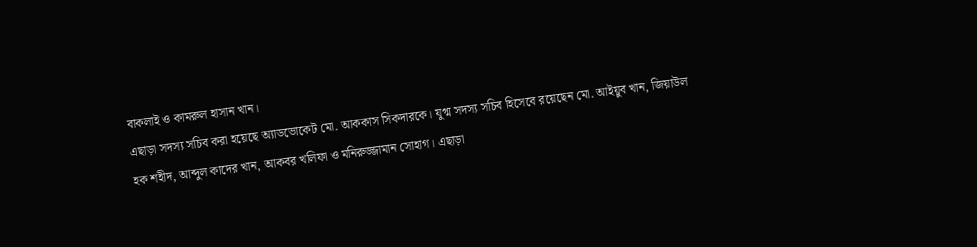বাকলাই ও কামরুল হাসান খান।
এছাড়া সদস্য সচিব করা হয়েছে অ্যাডভোকেট মো. আককাস সিকদারকে। যুগ্ম সদস্য সচিব হিসেবে রয়েছেন মো. আইয়ুব খান, জিয়াউল হক শহীদ, আব্দুল কাদের খান, আকবর খলিফা ও মনিরুজ্জামান সোহাগ। এছাড়া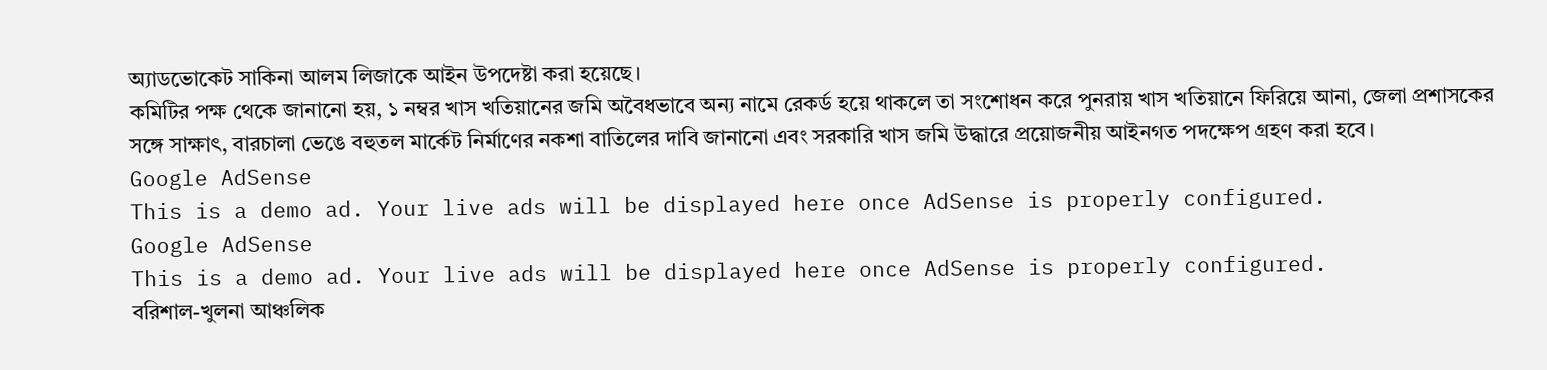অ্যাডভোকেট সাকিনা আলম লিজাকে আইন উপদেষ্টা করা হয়েছে।
কমিটির পক্ষ থেকে জানানো হয়, ১ নম্বর খাস খতিয়ানের জমি অবৈধভাবে অন্য নামে রেকর্ড হয়ে থাকলে তা সংশোধন করে পুনরায় খাস খতিয়ানে ফিরিয়ে আনা, জেলা প্রশাসকের সঙ্গে সাক্ষাৎ, বারচালা ভেঙে বহুতল মার্কেট নির্মাণের নকশা বাতিলের দাবি জানানো এবং সরকারি খাস জমি উদ্ধারে প্রয়োজনীয় আইনগত পদক্ষেপ গ্রহণ করা হবে।
Google AdSense
This is a demo ad. Your live ads will be displayed here once AdSense is properly configured.
Google AdSense
This is a demo ad. Your live ads will be displayed here once AdSense is properly configured.
বরিশাল-খুলনা আঞ্চলিক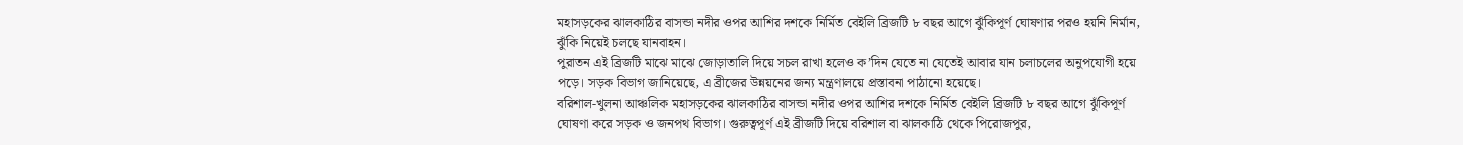মহাসড়কের ঝালকাঠির বাসন্ডা নদীর ওপর আশির দশকে নির্মিত বেইলি ব্রিজটি ৮ বছর আগে ঝুঁকিপূর্ণ ঘোষণার পরও হয়নি নির্মান, ঝুঁকি নিয়েই চলছে যানবাহন।
পুরাতন এই ব্রিজটি মাঝে মাঝে জোড়াতালি দিয়ে সচল রাখা হলেও ক’দিন যেতে না যেতেই আবার যান চলাচলের অনুপযোগী হয়ে পড়ে। সড়ক বিভাগ জানিয়েছে, এ ব্রীজের উন্নয়নের জন্য মন্ত্রণালয়ে প্রস্তাবনা পাঠানো হয়েছে।
বরিশাল-খুলনা আঞ্চলিক মহাসড়কের ঝালকাঠির বাসন্ডা নদীর ওপর আশির দশকে নির্মিত বেইলি ব্রিজটি ৮ বছর আগে ঝুঁকিপূর্ণ ঘোষণা করে সড়ক ও জনপথ বিভাগ। গুরুত্বপূর্ণ এই ব্রীজটি দিয়ে বরিশাল বা ঝালকাঠি থেকে পিরোজপুর,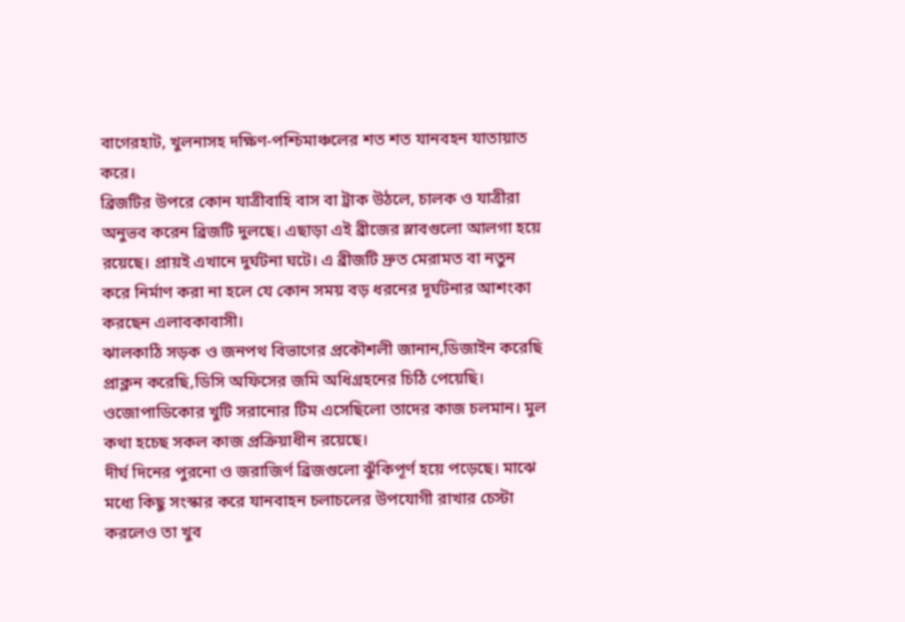বাগেরহাট, খুলনাসহ দক্ষিণ-পশ্চিমাঞ্চলের শত শত যানবহন যাতায়াত করে।
ব্রিজটির উপরে কোন যাত্রীবাহি বাস বা ট্রাক উঠলে, চালক ও যাত্রীরা অনুভব করেন ব্রিজটি দুলছে। এছাড়া এই ব্রীজের স্লাবগুলো আলগা হয়ে রয়েছে। প্রায়ই এখানে দুর্ঘটনা ঘটে। এ ব্রীজটি দ্রুত মেরামত বা নতুন করে নির্মাণ করা না হলে যে কোন সময় বড় ধরনের দূর্ঘটনার আশংকা করছেন এলাবকাবাসী।
ঝালকাঠি সড়ক ও জনপথ বিভাগের প্রকৌশলী জানান,ডিজাইন করেছি প্রাক্লন করেছি,ডিসি অফিসের জমি অধিগ্রহনের চিঠি পেয়েছি। ওজোপাডিকোর খুটি সরানোর টিম এসেছিলো তাদের কাজ চলমান। মুল কথা হচেছ সকল কাজ প্রক্রিয়াধীন রয়েছে।
দীর্ঘ দিনের পুরনো ও জরাজির্ণ ব্রিজগুলো ঝুঁকিপূর্ণ হয়ে পড়েছে। মাঝে মধ্যে কিছু সংস্কার করে যানবাহন চলাচলের উপযোগী রাখার চেস্টা করলেও তা খুব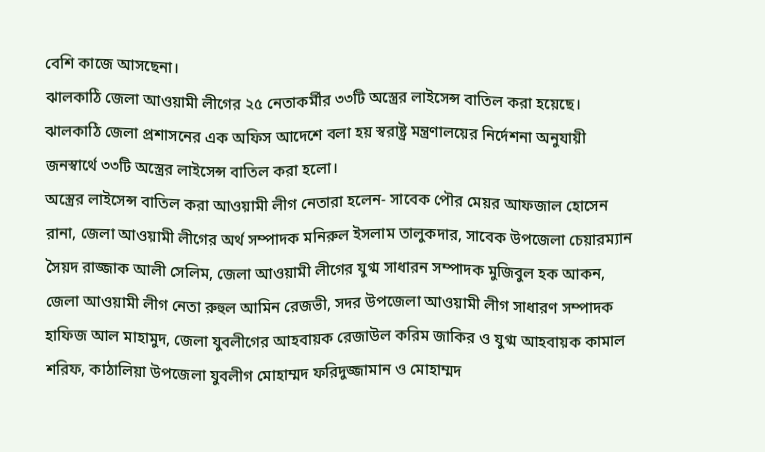বেশি কাজে আসছেনা।
ঝালকাঠি জেলা আওয়ামী লীগের ২৫ নেতাকর্মীর ৩৩টি অস্ত্রের লাইসেন্স বাতিল করা হয়েছে। ঝালকাঠি জেলা প্রশাসনের এক অফিস আদেশে বলা হয় স্বরাষ্ট্র মন্ত্রণালয়ের নির্দেশনা অনুযায়ী জনস্বার্থে ৩৩টি অস্ত্রের লাইসেন্স বাতিল করা হলো।
অস্ত্রের লাইসেন্স বাতিল করা আওয়ামী লীগ নেতারা হলেন- সাবেক পৌর মেয়র আফজাল হোসেন রানা, জেলা আওয়ামী লীগের অর্থ সম্পাদক মনিরুল ইসলাম তালুকদার, সাবেক উপজেলা চেয়ারম্যান সৈয়দ রাজ্জাক আলী সেলিম, জেলা আওয়ামী লীগের যুগ্ম সাধারন সম্পাদক মুজিবুল হক আকন, জেলা আওয়ামী লীগ নেতা রুহুল আমিন রেজভী, সদর উপজেলা আওয়ামী লীগ সাধারণ সম্পাদক হাফিজ আল মাহামুদ, জেলা যুবলীগের আহবায়ক রেজাউল করিম জাকির ও যুগ্ম আহবায়ক কামাল শরিফ, কাঠালিয়া উপজেলা যুবলীগ মোহাম্মদ ফরিদুজ্জামান ও মোহাম্মদ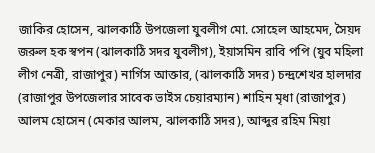জাকির হোসেন, ঝালকাঠি উপজেলা যুবলীগ মো. সোহেল আহমেদ, সৈয়দ জরুল হক স্বপন (ঝালকাঠি সদর যুবলীগ), ইয়াসমিন রাবি পপি (যুব মহিলা লীগ নেত্রী, রাজাপুর) নার্গিস আক্তার, (ঝালকাঠি সদর) চন্দ্রশেখর হালদার (রাজাপুর উপজেলার সাবেক ভাইস চেয়ারম্যান) শাহিন মৃধা (রাজাপুর) আলম হোসেন (মেকার আলম, ঝালকাঠি সদর), আব্দুর রহিম মিয়া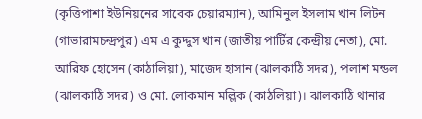(কৃত্তিপাশা ইউনিয়নের সাবেক চেয়ারম্যান), আমিনুল ইসলাম খান লিটন (গাভারামচন্দ্রপুর) এম এ কুদ্দুস খান (জাতীয় পার্টির কেন্দ্রীয় নেতা), মো. আরিফ হোসেন (কাঠালিয়া), মাজেদ হাসান (ঝালকাঠি সদর), পলাশ মন্ডল (ঝালকাঠি সদর) ও মো. লোকমান মল্লিক (কাঠলিয়া)। ঝালকাঠি থানার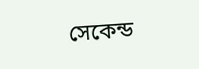সেকেন্ড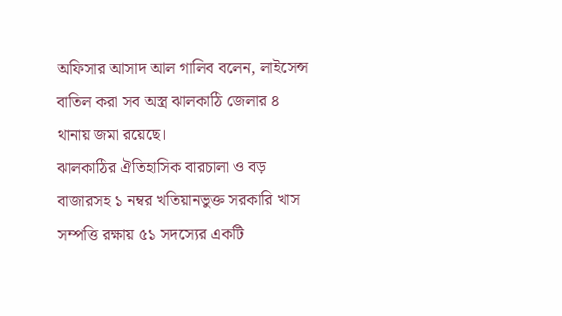অফিসার আসাদ আল গালিব বলেন, লাইসেন্স বাতিল করা সব অস্ত্র ঝালকাঠি জেলার ৪ থানায় জমা রয়েছে।
ঝালকাঠির ঐতিহাসিক বারচালা ও বড় বাজারসহ ১ নম্বর খতিয়ানভুক্ত সরকারি খাস সম্পত্তি রক্ষায় ৫১ সদস্যের একটি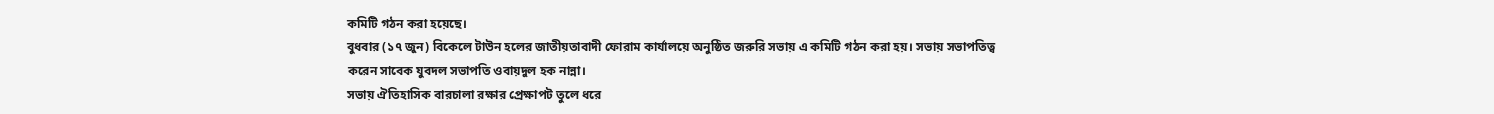কমিটি গঠন করা হয়েছে।
বুধবার (১৭ জুন) বিকেলে টাউন হলের জাতীয়তাবাদী ফোরাম কার্যালয়ে অনুষ্ঠিত জরুরি সভায় এ কমিটি গঠন করা হয়। সভায় সভাপতিত্ব করেন সাবেক যুবদল সভাপতি ওবায়দুল হক নান্না।
সভায় ঐতিহাসিক বারচালা রক্ষার প্রেক্ষাপট তুলে ধরে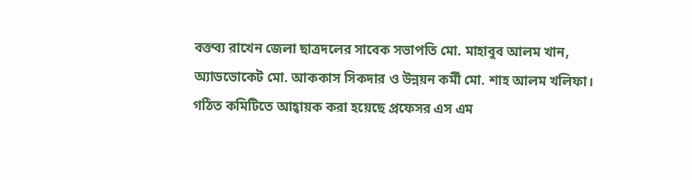বক্তব্য রাখেন জেলা ছাত্রদলের সাবেক সভাপতি মো. মাহাবুব আলম খান, অ্যাডভোকেট মো. আককাস সিকদার ও উন্নয়ন কর্মী মো. শাহ আলম খলিফা।
গঠিত কমিটিতে আহ্বায়ক করা হয়েছে প্রফেসর এস এম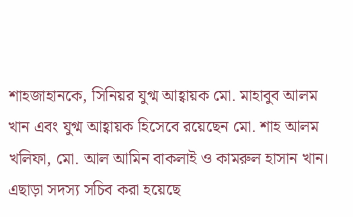শাহজাহানকে, সিনিয়র যুগ্ম আহ্বায়ক মো. মাহাবুব আলম খান এবং যুগ্ম আহ্বায়ক হিসেবে রয়েছেন মো. শাহ আলম খলিফা, মো. আল আমিন বাকলাই ও কামরুল হাসান খান।
এছাড়া সদস্য সচিব করা হয়েছে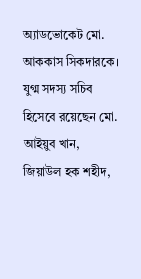অ্যাডভোকেট মো. আককাস সিকদারকে। যুগ্ম সদস্য সচিব হিসেবে রয়েছেন মো. আইয়ুব খান, জিয়াউল হক শহীদ,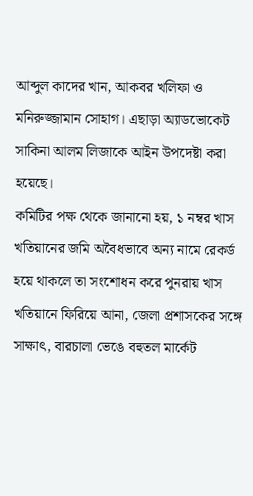আব্দুল কাদের খান, আকবর খলিফা ও মনিরুজ্জামান সোহাগ। এছাড়া অ্যাডভোকেট সাকিনা আলম লিজাকে আইন উপদেষ্টা করা হয়েছে।
কমিটির পক্ষ থেকে জানানো হয়, ১ নম্বর খাস খতিয়ানের জমি অবৈধভাবে অন্য নামে রেকর্ড হয়ে থাকলে তা সংশোধন করে পুনরায় খাস খতিয়ানে ফিরিয়ে আনা, জেলা প্রশাসকের সঙ্গে সাক্ষাৎ, বারচালা ভেঙে বহুতল মার্কেট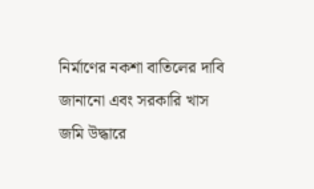নির্মাণের নকশা বাতিলের দাবি জানানো এবং সরকারি খাস জমি উদ্ধারে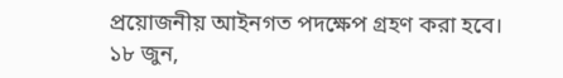প্রয়োজনীয় আইনগত পদক্ষেপ গ্রহণ করা হবে।
১৮ জুন,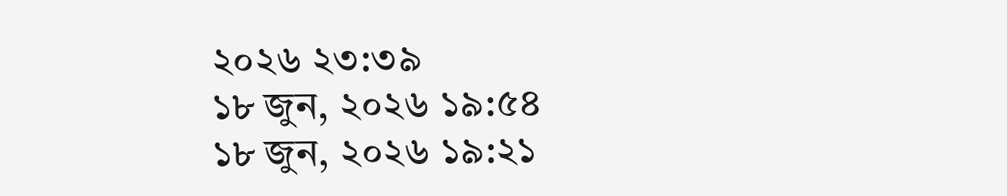২০২৬ ২৩:৩৯
১৮ জুন, ২০২৬ ১৯:৫৪
১৮ জুন, ২০২৬ ১৯:২১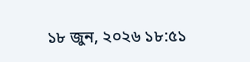১৮ জুন, ২০২৬ ১৮:৫১